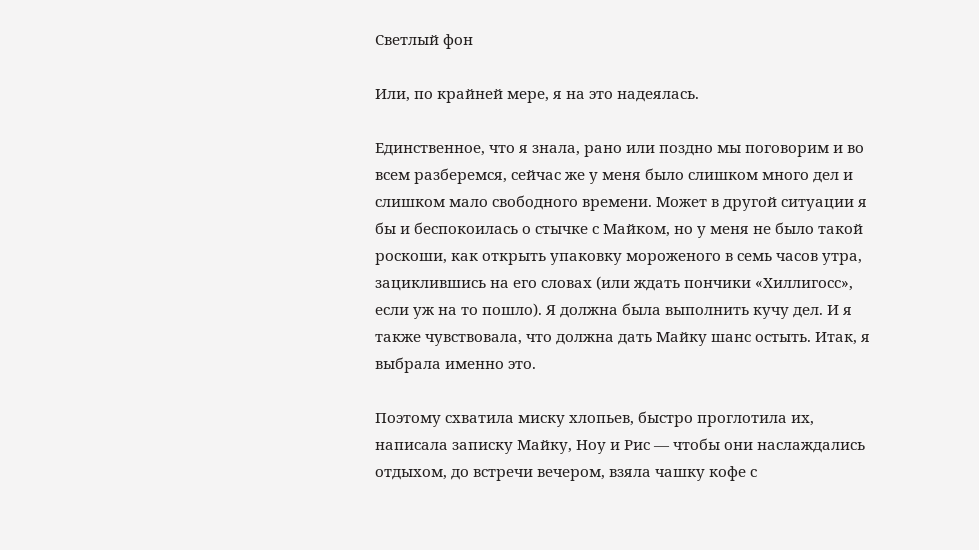Светлый фон

Или, по крайней мере, я на это надеялась.

Единственное, что я знала, рано или поздно мы поговорим и во всем разберемся, сейчас же у меня было слишком много дел и слишком мало свободного времени. Может в другой ситуации я бы и беспокоилась о стычке с Майком, но у меня не было такой роскоши, как открыть упаковку мороженого в семь часов утра, зациклившись на его словах (или ждать пончики «Хиллигосс», если уж на то пошло). Я должна была выполнить кучу дел. И я также чувствовала, что должна дать Майку шанс остыть. Итак, я выбрала именно это.

Поэтому схватила миску хлопьев, быстро проглотила их, написала записку Майку, Ноу и Рис — чтобы они наслаждались отдыхом, до встречи вечером, взяла чашку кофе с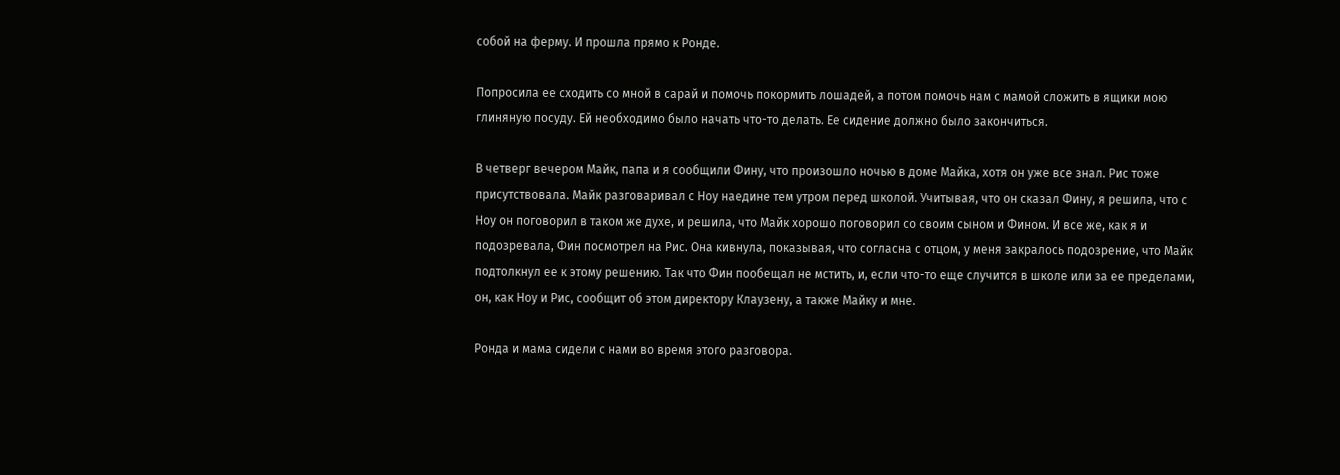собой на ферму. И прошла прямо к Ронде.

Попросила ее сходить со мной в сарай и помочь покормить лошадей, а потом помочь нам с мамой сложить в ящики мою глиняную посуду. Ей необходимо было начать что-то делать. Ее сидение должно было закончиться.

В четверг вечером Майк, папа и я сообщили Фину, что произошло ночью в доме Майка, хотя он уже все знал. Рис тоже присутствовала. Майк разговаривал с Ноу наедине тем утром перед школой. Учитывая, что он сказал Фину, я решила, что с Ноу он поговорил в таком же духе, и решила, что Майк хорошо поговорил со своим сыном и Фином. И все же, как я и подозревала, Фин посмотрел на Рис. Она кивнула, показывая, что согласна с отцом, у меня закралось подозрение, что Майк подтолкнул ее к этому решению. Так что Фин пообещал не мстить, и, если что-то еще случится в школе или за ее пределами, он, как Ноу и Рис, сообщит об этом директору Клаузену, а также Майку и мне.

Ронда и мама сидели с нами во время этого разговора.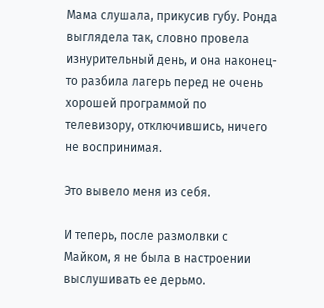Мама слушала, прикусив губу. Ронда выглядела так, словно провела изнурительный день, и она наконец-то разбила лагерь перед не очень хорошей программой по телевизору, отключившись, ничего не воспринимая.

Это вывело меня из себя.

И теперь, после размолвки с Майком, я не была в настроении выслушивать ее дерьмо.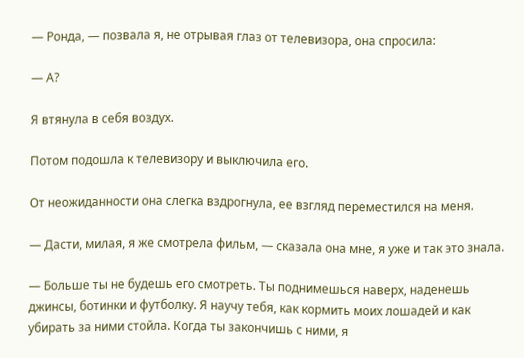— Ронда, — позвала я, не отрывая глаз от телевизора, она спросила:

— А?

Я втянула в себя воздух.

Потом подошла к телевизору и выключила его.

От неожиданности она слегка вздрогнула, ее взгляд переместился на меня.

— Дасти, милая, я же смотрела фильм, — сказала она мне, я уже и так это знала.

— Больше ты не будешь его смотреть. Ты поднимешься наверх, наденешь джинсы, ботинки и футболку. Я научу тебя, как кормить моих лошадей и как убирать за ними стойла. Когда ты закончишь с ними, я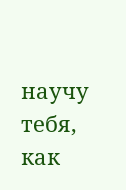научу тебя, как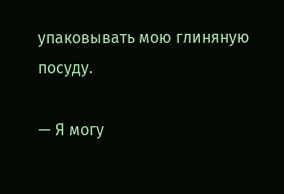упаковывать мою глиняную посуду.

— Я могу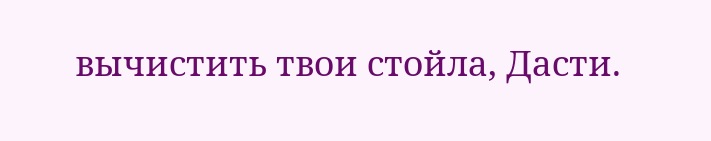вычистить твои стойла, Дасти.